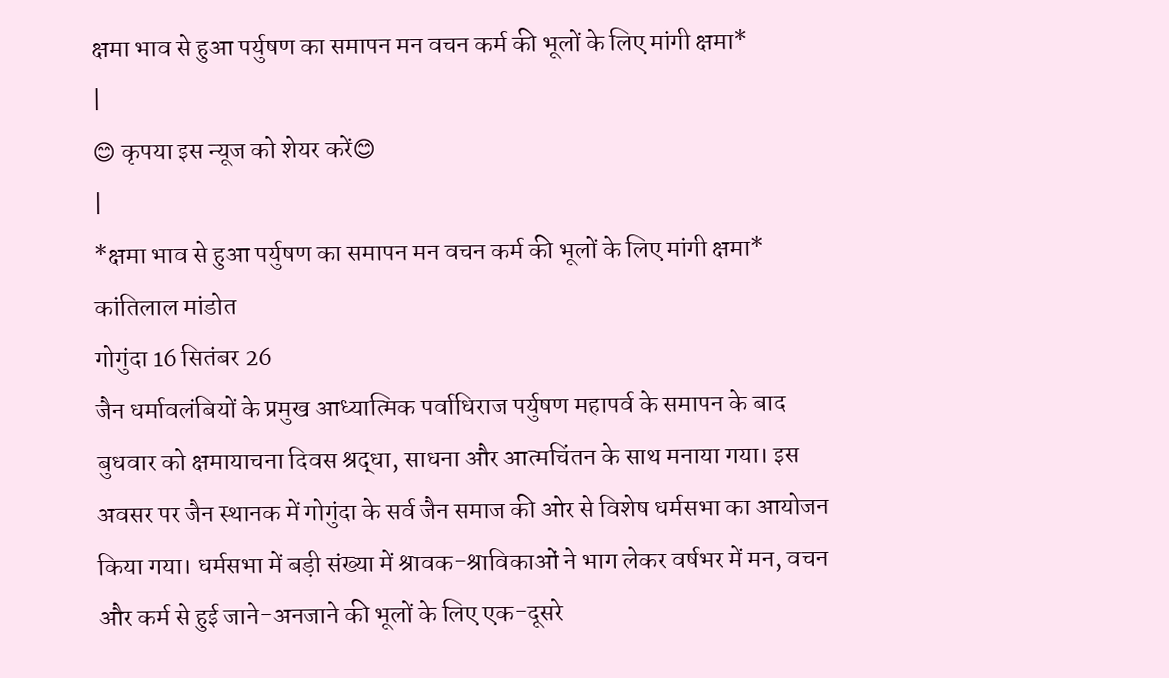क्षमा भाव से हुआ पर्युषण का समापन मन वचन कर्म की भूलों के लिए मांगी क्षमा*
|
😊 कृपया इस न्यूज को शेयर करें😊
|
*क्षमा भाव से हुआ पर्युषण का समापन मन वचन कर्म की भूलों के लिए मांगी क्षमा*
कांतिलाल मांडोत
गोगुंदा 16 सितंबर 26
जैन धर्मावलंबियों के प्रमुख आध्यात्मिक पर्वाधिराज पर्युषण महापर्व के समापन के बाद बुधवार को क्षमायाचना दिवस श्रद्धा, साधना और आत्मचिंतन के साथ मनाया गया। इस अवसर पर जैन स्थानक में गोगुंदा के सर्व जैन समाज की ओर से विशेष धर्मसभा का आयोजन किया गया। धर्मसभा में बड़ी संख्या में श्रावक-श्राविकाओं ने भाग लेकर वर्षभर में मन, वचन और कर्म से हुई जाने-अनजाने की भूलों के लिए एक-दूसरे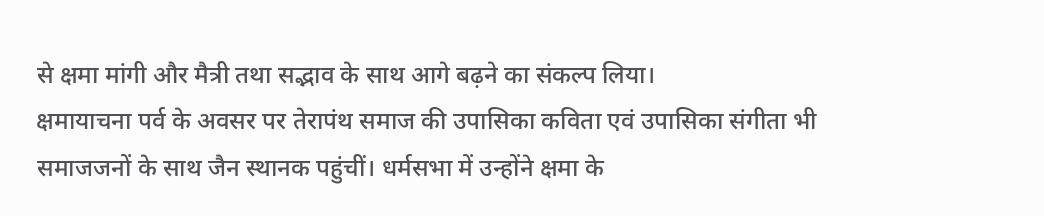से क्षमा मांगी और मैत्री तथा सद्भाव के साथ आगे बढ़ने का संकल्प लिया।
क्षमायाचना पर्व के अवसर पर तेरापंथ समाज की उपासिका कविता एवं उपासिका संगीता भी समाजजनों के साथ जैन स्थानक पहुंचीं। धर्मसभा में उन्होंने क्षमा के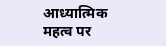आध्यात्मिक महत्व पर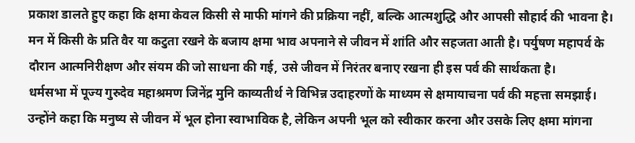प्रकाश डालते हुए कहा कि क्षमा केवल किसी से माफी मांगने की प्रक्रिया नहीं, बल्कि आत्मशुद्धि और आपसी सौहार्द की भावना है। मन में किसी के प्रति वैर या कटुता रखने के बजाय क्षमा भाव अपनाने से जीवन में शांति और सहजता आती है। पर्युषण महापर्व के दौरान आत्मनिरीक्षण और संयम की जो साधना की गई, उसे जीवन में निरंतर बनाए रखना ही इस पर्व की सार्थकता है।
धर्मसभा में पूज्य गुरुदेव महाश्रमण जिनेंद्र मुनि काव्यतीर्थ ने विभिन्न उदाहरणों के माध्यम से क्षमायाचना पर्व की महत्ता समझाई। उन्होंने कहा कि मनुष्य से जीवन में भूल होना स्वाभाविक है, लेकिन अपनी भूल को स्वीकार करना और उसके लिए क्षमा मांगना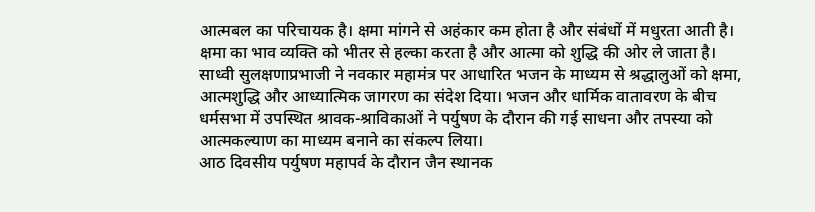आत्मबल का परिचायक है। क्षमा मांगने से अहंकार कम होता है और संबंधों में मधुरता आती है। क्षमा का भाव व्यक्ति को भीतर से हल्का करता है और आत्मा को शुद्धि की ओर ले जाता है।
साध्वी सुलक्षणाप्रभाजी ने नवकार महामंत्र पर आधारित भजन के माध्यम से श्रद्धालुओं को क्षमा, आत्मशुद्धि और आध्यात्मिक जागरण का संदेश दिया। भजन और धार्मिक वातावरण के बीच धर्मसभा में उपस्थित श्रावक-श्राविकाओं ने पर्युषण के दौरान की गई साधना और तपस्या को आत्मकल्याण का माध्यम बनाने का संकल्प लिया।
आठ दिवसीय पर्युषण महापर्व के दौरान जैन स्थानक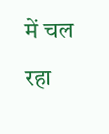में चल रहा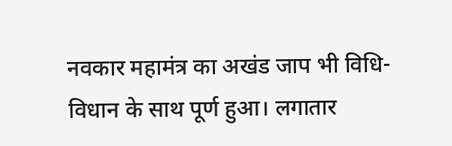नवकार महामंत्र का अखंड जाप भी विधि-विधान के साथ पूर्ण हुआ। लगातार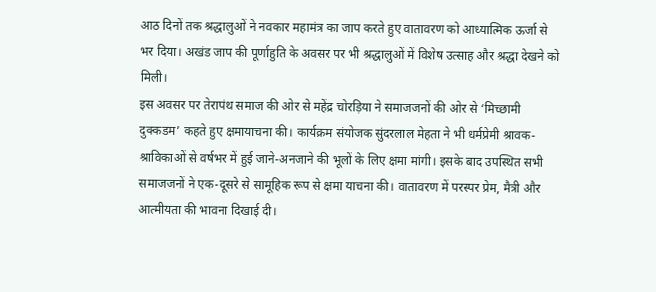आठ दिनों तक श्रद्धालुओं ने नवकार महामंत्र का जाप करते हुए वातावरण को आध्यात्मिक ऊर्जा से भर दिया। अखंड जाप की पूर्णाहुति के अवसर पर भी श्रद्धालुओं में विशेष उत्साह और श्रद्धा देखने को मिली।
इस अवसर पर तेरापंथ समाज की ओर से महेंद्र चोरड़िया ने समाजजनों की ओर से ‘मिच्छामी दुक्कडम’ कहते हुए क्षमायाचना की। कार्यक्रम संयोजक सुंदरलाल मेहता ने भी धर्मप्रेमी श्रावक-श्राविकाओं से वर्षभर में हुई जाने-अनजाने की भूलों के लिए क्षमा मांगी। इसके बाद उपस्थित सभी समाजजनों ने एक-दूसरे से सामूहिक रूप से क्षमा याचना की। वातावरण में परस्पर प्रेम, मैत्री और आत्मीयता की भावना दिखाई दी।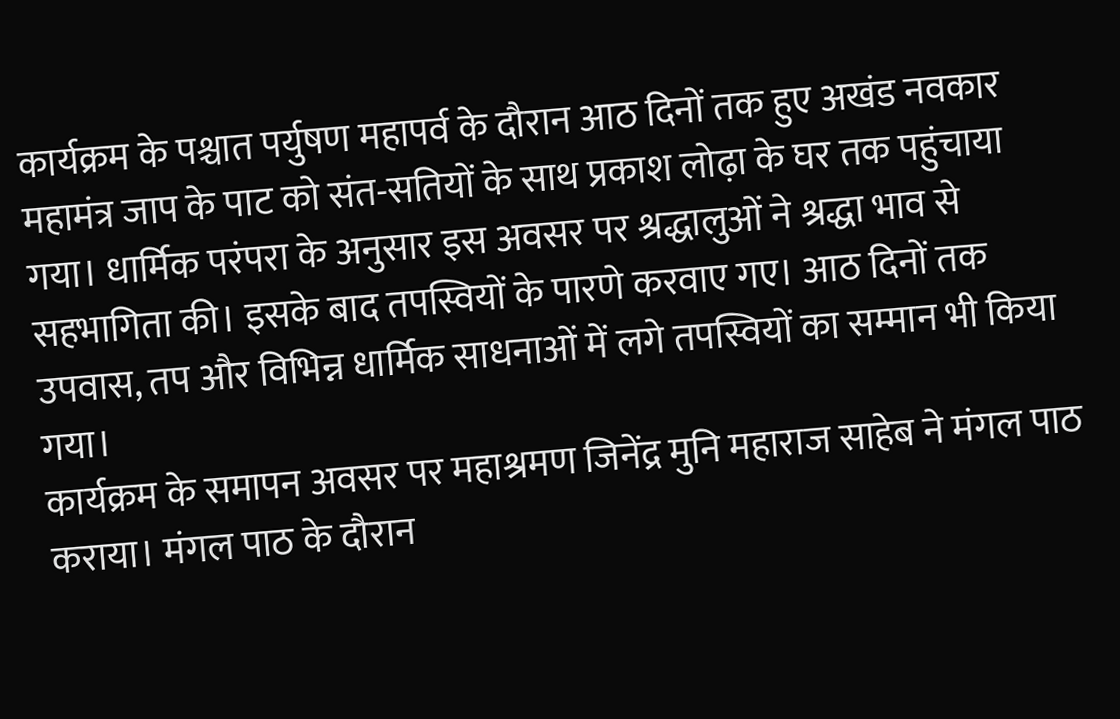कार्यक्रम के पश्चात पर्युषण महापर्व के दौरान आठ दिनों तक हुए अखंड नवकार महामंत्र जाप के पाट को संत-सतियों के साथ प्रकाश लोढ़ा के घर तक पहुंचाया गया। धार्मिक परंपरा के अनुसार इस अवसर पर श्रद्धालुओं ने श्रद्धा भाव से सहभागिता की। इसके बाद तपस्वियों के पारणे करवाए गए। आठ दिनों तक उपवास, तप और विभिन्न धार्मिक साधनाओं में लगे तपस्वियों का सम्मान भी किया गया।
कार्यक्रम के समापन अवसर पर महाश्रमण जिनेंद्र मुनि महाराज साहेब ने मंगल पाठ कराया। मंगल पाठ के दौरान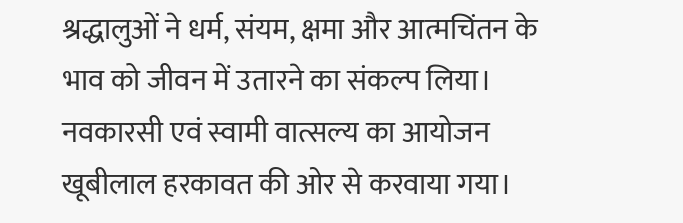श्रद्धालुओं ने धर्म, संयम, क्षमा और आत्मचिंतन के भाव को जीवन में उतारने का संकल्प लिया। नवकारसी एवं स्वामी वात्सल्य का आयोजन खूबीलाल हरकावत की ओर से करवाया गया।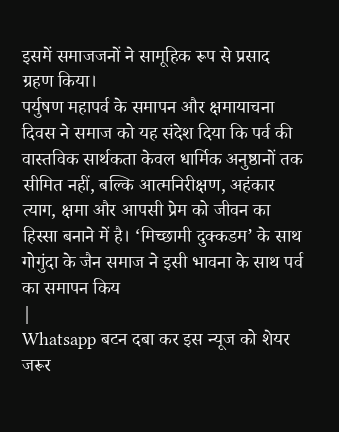इसमें समाजजनों ने सामूहिक रूप से प्रसाद ग्रहण किया।
पर्युषण महापर्व के समापन और क्षमायाचना दिवस ने समाज को यह संदेश दिया कि पर्व की वास्तविक सार्थकता केवल धार्मिक अनुष्ठानों तक सीमित नहीं, बल्कि आत्मनिरीक्षण, अहंकार त्याग, क्षमा और आपसी प्रेम को जीवन का हिस्सा बनाने में है। ‘मिच्छामी दुक्कडम’ के साथ गोगुंदा के जैन समाज ने इसी भावना के साथ पर्व का समापन किय
|
Whatsapp बटन दबा कर इस न्यूज को शेयर जरूर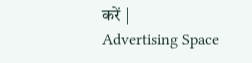करें |
Advertising Space